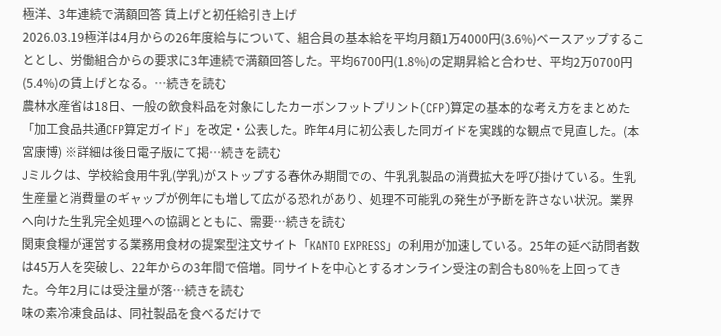極洋、3年連続で満額回答 賃上げと初任給引き上げ
2026.03.19極洋は4月からの26年度給与について、組合員の基本給を平均月額1万4000円(3.6%)ベースアップすることとし、労働組合からの要求に3年連続で満額回答した。平均6700円(1.8%)の定期昇給と合わせ、平均2万0700円(5.4%)の賃上げとなる。…続きを読む
農林水産省は18日、一般の飲食料品を対象にしたカーボンフットプリント(CFP)算定の基本的な考え方をまとめた「加工食品共通CFP算定ガイド」を改定・公表した。昨年4月に初公表した同ガイドを実践的な観点で見直した。(本宮康博) ※詳細は後日電子版にて掲…続きを読む
Jミルクは、学校給食用牛乳(学乳)がストップする春休み期間での、牛乳乳製品の消費拡大を呼び掛けている。生乳生産量と消費量のギャップが例年にも増して広がる恐れがあり、処理不可能乳の発生が予断を許さない状況。業界へ向けた生乳完全処理への協調とともに、需要…続きを読む
関東食糧が運営する業務用食材の提案型注文サイト「KANTO EXPRESS」の利用が加速している。25年の延べ訪問者数は45万人を突破し、22年からの3年間で倍増。同サイトを中心とするオンライン受注の割合も80%を上回ってきた。今年2月には受注量が落…続きを読む
味の素冷凍食品は、同社製品を食べるだけで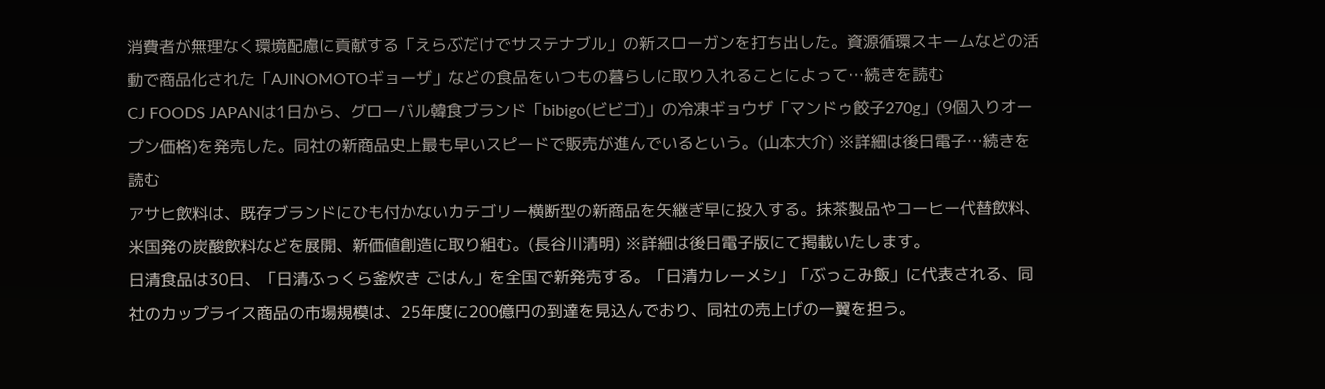消費者が無理なく環境配慮に貢献する「えらぶだけでサステナブル」の新スローガンを打ち出した。資源循環スキームなどの活動で商品化された「AJINOMOTOギョーザ」などの食品をいつもの暮らしに取り入れることによって…続きを読む
CJ FOODS JAPANは1日から、グローバル韓食ブランド「bibigo(ビビゴ)」の冷凍ギョウザ「マンドゥ餃子270g」(9個入りオープン価格)を発売した。同社の新商品史上最も早いスピードで販売が進んでいるという。(山本大介) ※詳細は後日電子…続きを読む
アサヒ飲料は、既存ブランドにひも付かないカテゴリー横断型の新商品を矢継ぎ早に投入する。抹茶製品やコーヒー代替飲料、米国発の炭酸飲料などを展開、新価値創造に取り組む。(長谷川清明) ※詳細は後日電子版にて掲載いたします。
日清食品は30日、「日清ふっくら釜炊き ごはん」を全国で新発売する。「日清カレーメシ」「ぶっこみ飯」に代表される、同社のカップライス商品の市場規模は、25年度に200億円の到達を見込んでおり、同社の売上げの一翼を担う。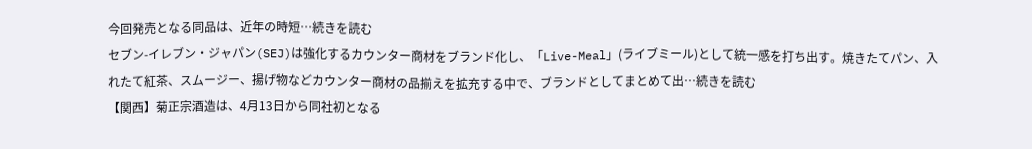今回発売となる同品は、近年の時短…続きを読む
セブン-イレブン・ジャパン(SEJ)は強化するカウンター商材をブランド化し、「Live-Meal」(ライブミール)として統一感を打ち出す。焼きたてパン、入れたて紅茶、スムージー、揚げ物などカウンター商材の品揃えを拡充する中で、ブランドとしてまとめて出…続きを読む
【関西】菊正宗酒造は、4月13日から同社初となる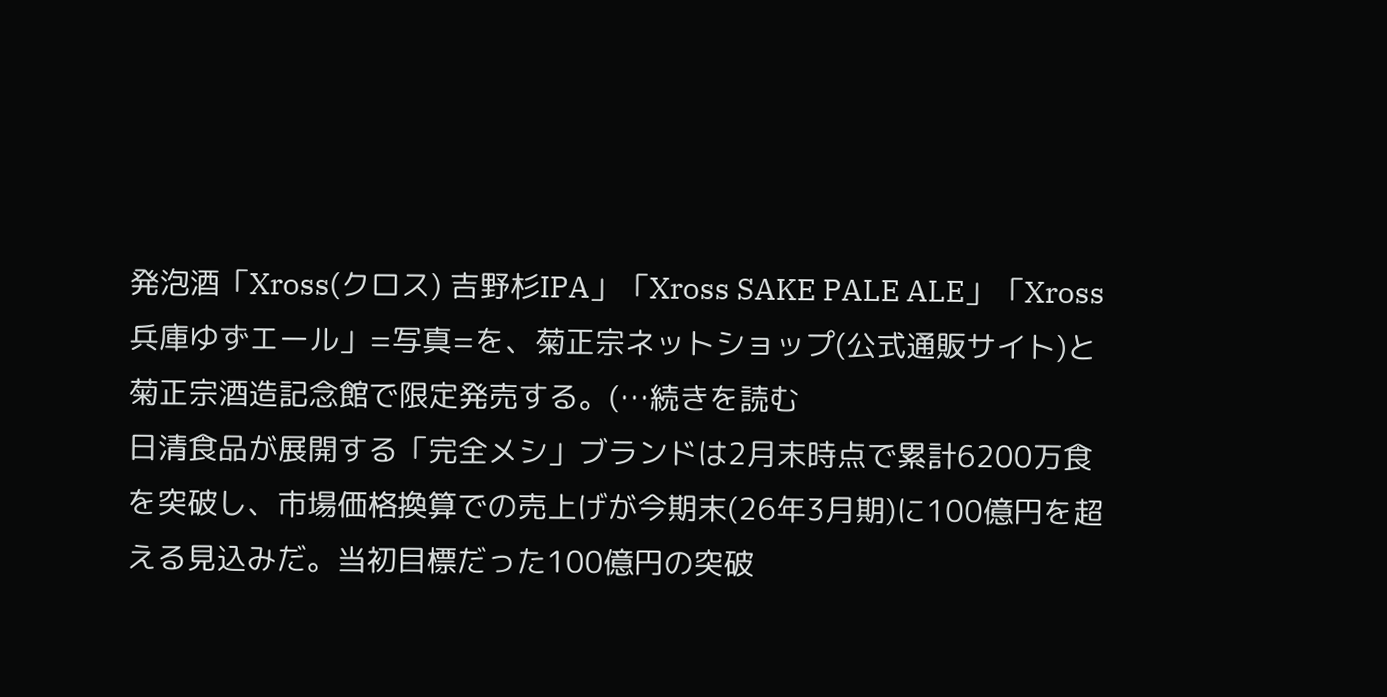発泡酒「Xross(クロス) 吉野杉IPA」「Xross SAKE PALE ALE」「Xross 兵庫ゆずエール」=写真=を、菊正宗ネットショップ(公式通販サイト)と菊正宗酒造記念館で限定発売する。(…続きを読む
日清食品が展開する「完全メシ」ブランドは2月末時点で累計6200万食を突破し、市場価格換算での売上げが今期末(26年3月期)に100億円を超える見込みだ。当初目標だった100億円の突破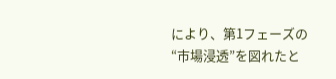により、第1フェーズの“市場浸透”を図れたと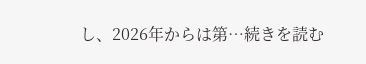し、2026年からは第…続きを読む